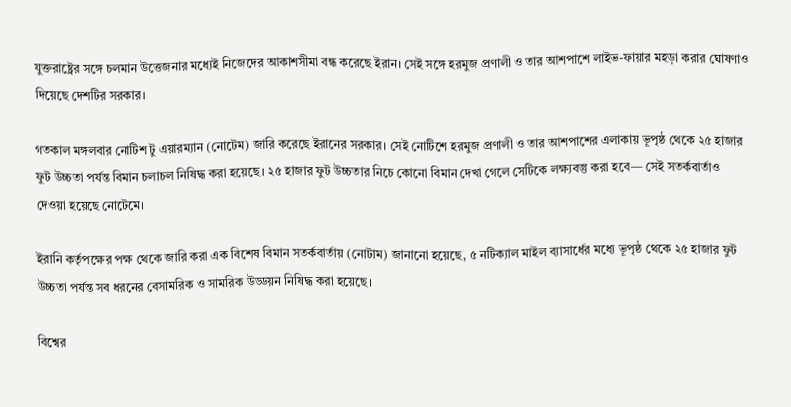যুক্তরাষ্ট্রের সঙ্গে চলমান উত্তেজনার মধ্যেই নিজেদের আকাশসীমা বন্ধ করেছে ইরান। সেই সঙ্গে হরমুজ প্রণালী ও তার আশপাশে লাইভ-ফায়ার মহড়া করার ঘোষণাও দিয়েছে দেশটির সরকার।

গতকাল মঙ্গলবার নোটিশ টু এয়ারম্যান (নোটেম) জারি করেছে ইরানের সরকার। সেই নোটিশে হরমুজ প্রণালী ও তার আশপাশের এলাকায় ভূপৃষ্ঠ থেকে ২৫ হাজার ফুট উচ্চতা পর্যন্ত বিমান চলাচল নিষিদ্ধ করা হয়েছে। ২৫ হাজার ফুট উচ্চতার নিচে কোনো বিমান দেখা গেলে সেটিকে লক্ষ্যবস্তু করা হবে— সেই সতর্কবার্তাও দেওয়া হয়েছে নোটেমে।

ইরানি কর্তৃপক্ষের পক্ষ থেকে জারি করা এক বিশেষ বিমান সতর্কবার্তায় (নোটাম) জানানো হয়েছে, ৫ নটিক্যাল মাইল ব্যাসার্ধের মধ্যে ভূপৃষ্ঠ থেকে ২৫ হাজার ফুট উচ্চতা পর্যন্ত সব ধরনের বেসামরিক ও সামরিক উড্ডয়ন নিষিদ্ধ করা হয়েছে।

বিশ্বের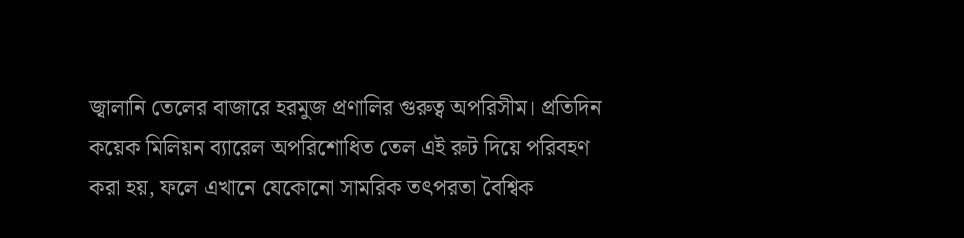জ্বালানি তেলের বাজারে হরমুজ প্রণালির গুরুত্ব অপরিসীম। প্রতিদিন কয়েক মিলিয়ন ব্যারেল অপরিশোধিত তেল এই রুট দিয়ে পরিবহণ করা হয়, ফলে এখানে যেকোনো সামরিক তৎপরতা বৈশ্বিক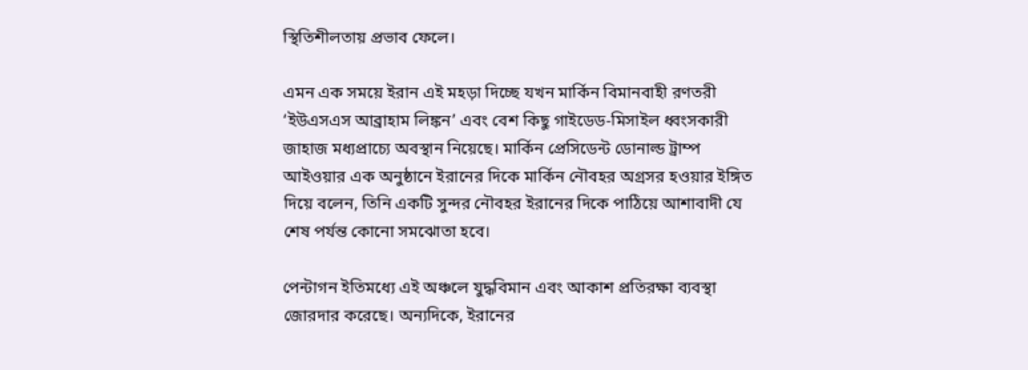স্থিতিশীলতায় প্রভাব ফেলে।

এমন এক সময়ে ইরান এই মহড়া দিচ্ছে যখন মার্কিন বিমানবাহী রণতরী ‘ইউএসএস আব্রাহাম লিঙ্কন’ এবং বেশ কিছু গাইডেড-মিসাইল ধ্বংসকারী জাহাজ মধ্যপ্রাচ্যে অবস্থান নিয়েছে। মার্কিন প্রেসিডেন্ট ডোনাল্ড ট্রাম্প আইওয়ার এক অনুষ্ঠানে ইরানের দিকে মার্কিন নৌবহর অগ্রসর হওয়ার ইঙ্গিত দিয়ে বলেন, তিনি একটি সুন্দর নৌবহর ইরানের দিকে পাঠিয়ে আশাবাদী যে শেষ পর্যন্ত কোনো সমঝোতা হবে।

পেন্টাগন ইতিমধ্যে এই অঞ্চলে যুদ্ধবিমান এবং আকাশ প্রতিরক্ষা ব্যবস্থা জোরদার করেছে। অন্যদিকে, ইরানের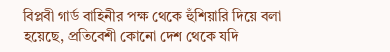বিপ্লবী গার্ড বাহিনীর পক্ষ থেকে হুঁশিয়ারি দিয়ে বলা হয়েছে, প্রতিবেশী কোনো দেশ থেকে যদি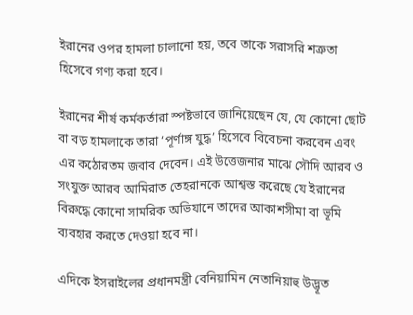ইরানের ওপর হামলা চালানো হয়, তবে তাকে সরাসরি শত্রুতা হিসেবে গণ্য করা হবে।

ইরানের শীর্ষ কর্মকর্তারা স্পষ্টভাবে জানিয়েছেন যে, যে কোনো ছোট বা বড় হামলাকে তারা ‘পূর্ণাঙ্গ যুদ্ধ’ হিসেবে বিবেচনা করবেন এবং এর কঠোরতম জবাব দেবেন। এই উত্তেজনার মাঝে সৌদি আরব ও সংযুক্ত আরব আমিরাত তেহরানকে আশ্বস্ত করেছে যে ইরানের বিরুদ্ধে কোনো সামরিক অভিযানে তাদের আকাশসীমা বা ভূমি ব্যবহার করতে দেওয়া হবে না।

এদিকে ইসরাইলের প্রধানমন্ত্রী বেনিয়ামিন নেতানিয়াহু উদ্ভূত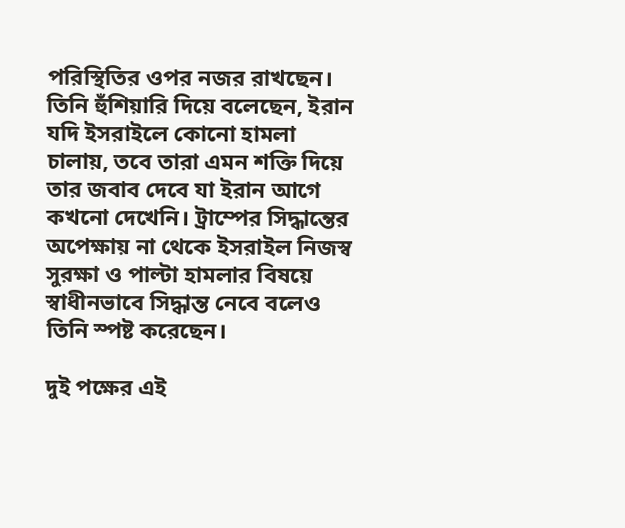পরিস্থিতির ওপর নজর রাখছেন। তিনি হুঁশিয়ারি দিয়ে বলেছেন, ইরান যদি ইসরাইলে কোনো হামলা চালায়, তবে তারা এমন শক্তি দিয়ে তার জবাব দেবে যা ইরান আগে কখনো দেখেনি। ট্রাম্পের সিদ্ধান্তের অপেক্ষায় না থেকে ইসরাইল নিজস্ব সুরক্ষা ও পাল্টা হামলার বিষয়ে স্বাধীনভাবে সিদ্ধান্ত নেবে বলেও তিনি স্পষ্ট করেছেন।

দুই পক্ষের এই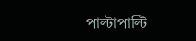পাল্টাপাল্টি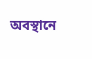অবস্থানে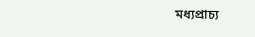মধ্যপ্রাচ্য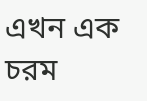এখন এক চরম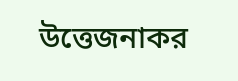উত্তেজনাকর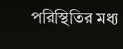পরিস্থিতির মধ্য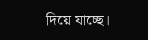দিয়ে যাচ্ছে।